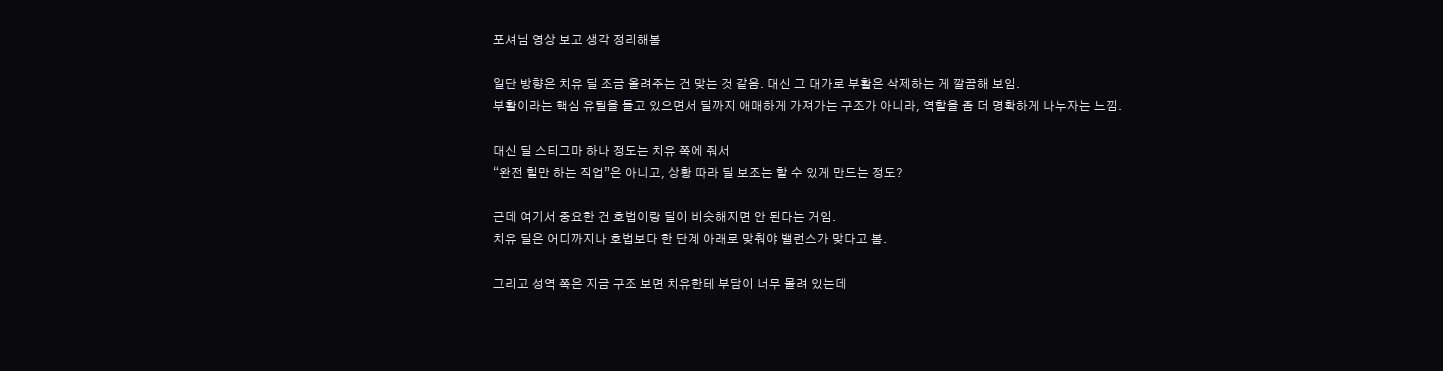포셔님 영상 보고 생각 정리해봄

일단 방향은 치유 딜 조금 올려주는 건 맞는 것 같음. 대신 그 대가로 부활은 삭제하는 게 깔끔해 보임.
부활이라는 핵심 유틸을 들고 있으면서 딜까지 애매하게 가져가는 구조가 아니라, 역할을 좀 더 명확하게 나누자는 느낌.

대신 딜 스티그마 하나 정도는 치유 쪽에 줘서
“완전 힐만 하는 직업”은 아니고, 상황 따라 딜 보조는 할 수 있게 만드는 정도?

근데 여기서 중요한 건 호법이랑 딜이 비슷해지면 안 된다는 거임.
치유 딜은 어디까지나 호법보다 한 단계 아래로 맞춰야 밸런스가 맞다고 봄.

그리고 성역 쪽은 지금 구조 보면 치유한테 부담이 너무 몰려 있는데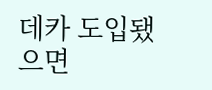데카 도입됐으면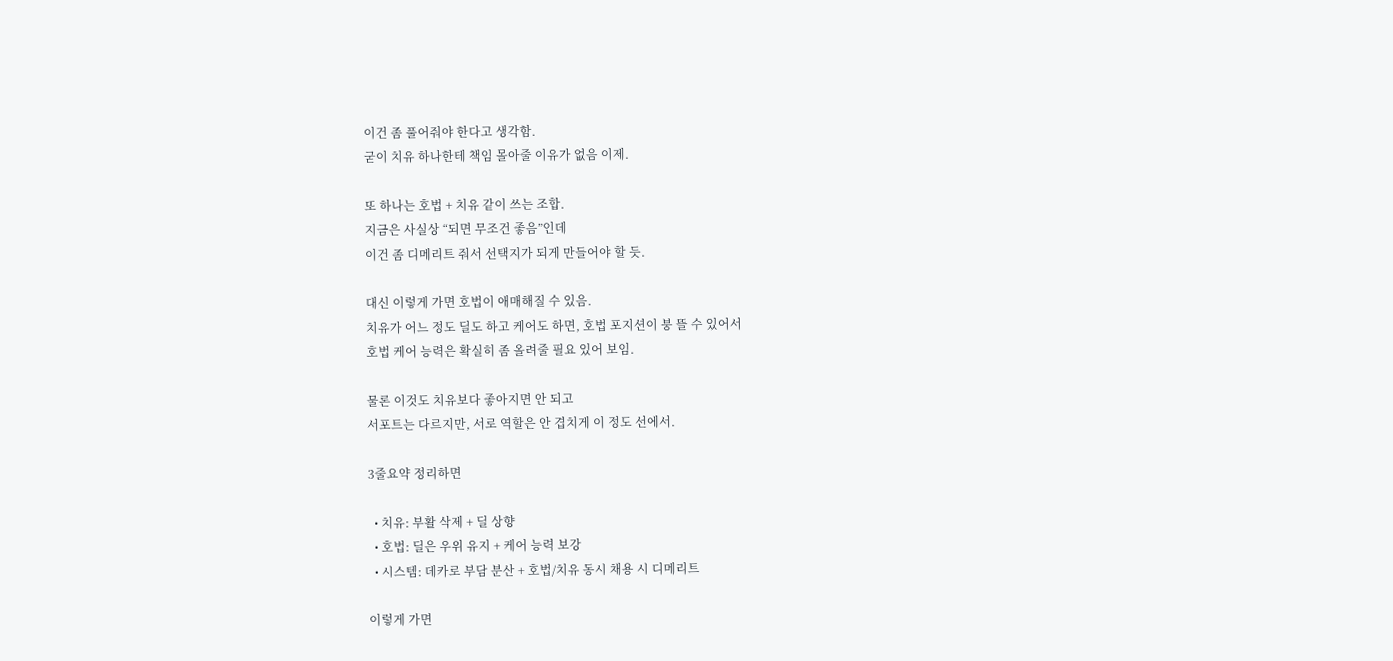이건 좀 풀어줘야 한다고 생각함.
굳이 치유 하나한테 책임 몰아줄 이유가 없음 이제.

또 하나는 호법 + 치유 같이 쓰는 조합.
지금은 사실상 “되면 무조건 좋음”인데
이건 좀 디메리트 줘서 선택지가 되게 만들어야 할 듯.

대신 이렇게 가면 호법이 애매해질 수 있음.
치유가 어느 정도 딜도 하고 케어도 하면, 호법 포지션이 붕 뜰 수 있어서
호법 케어 능력은 확실히 좀 올려줄 필요 있어 보임.

물론 이것도 치유보다 좋아지면 안 되고
서포트는 다르지만, 서로 역할은 안 겹치게 이 정도 선에서.

3줄요약 정리하면

  • 치유: 부활 삭제 + 딜 상향
  • 호법: 딜은 우위 유지 + 케어 능력 보강
  • 시스템: 데카로 부담 분산 + 호법/치유 동시 채용 시 디메리트

이렇게 가면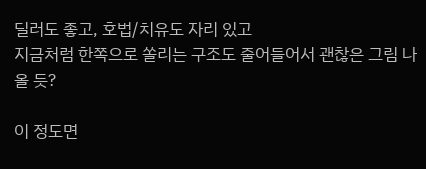딜러도 좋고, 호법/치유도 자리 있고
지금처럼 한쪽으로 쏠리는 구조도 줄어들어서 괜찮은 그림 나올 듯?

이 정도면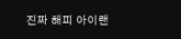진짜 해피 아이랜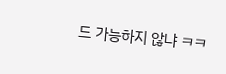드 가능하지 않냐 ㅋㅋ